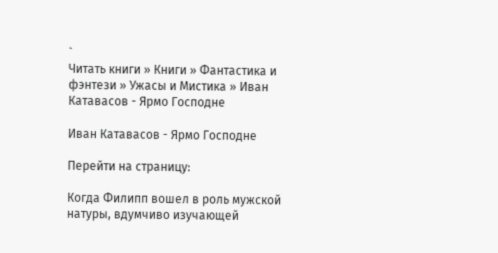`
Читать книги » Книги » Фантастика и фэнтези » Ужасы и Мистика » Иван Катавасов - Ярмо Господне

Иван Катавасов - Ярмо Господне

Перейти на страницу:

Когда Филипп вошел в роль мужской натуры, вдумчиво изучающей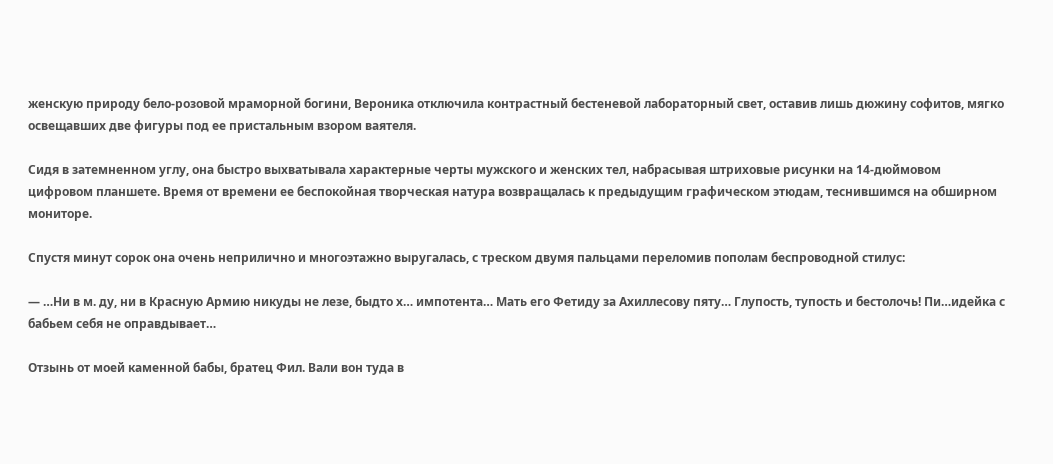женскую природу бело-розовой мраморной богини, Вероника отключила контрастный бестеневой лабораторный свет, оставив лишь дюжину софитов, мягко освещавших две фигуры под ее пристальным взором ваятеля.

Сидя в затемненном углу, она быстро выхватывала характерные черты мужского и женских тел, набрасывая штриховые рисунки на 14-дюймовом цифровом планшете. Время от времени ее беспокойная творческая натура возвращалась к предыдущим графическом этюдам, теснившимся на обширном мониторе.

Спустя минут сорок она очень неприлично и многоэтажно выругалась, с треском двумя пальцами переломив пополам беспроводной стилус:

— …Ни в м. ду, ни в Красную Армию никуды не лезе, быдто х… импотента… Мать его Фетиду за Ахиллесову пяту… Глупость, тупость и бестолочь! Пи…идейка с бабьем себя не оправдывает…

Отзынь от моей каменной бабы, братец Фил. Вали вон туда в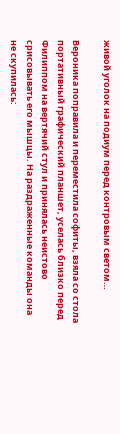живой уголок на подиум перед контровым светом…

Вероника поправила и переместила софиты, взяла со стола портативный графический планшет, уселась близко перед Филиппом на вертячий стул и принялась неистово срисовывать его мышцы. На раздраженные команды она не скупилась: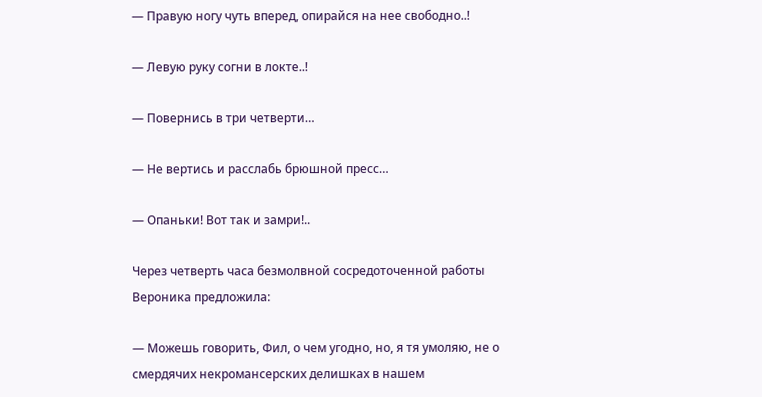— Правую ногу чуть вперед, опирайся на нее свободно..!

— Левую руку согни в локте..!

— Повернись в три четверти…

— Не вертись и расслабь брюшной пресс…

— Опаньки! Вот так и замри!..

Через четверть часа безмолвной сосредоточенной работы Вероника предложила:

— Можешь говорить, Фил, о чем угодно, но, я тя умоляю, не о смердячих некромансерских делишках в нашем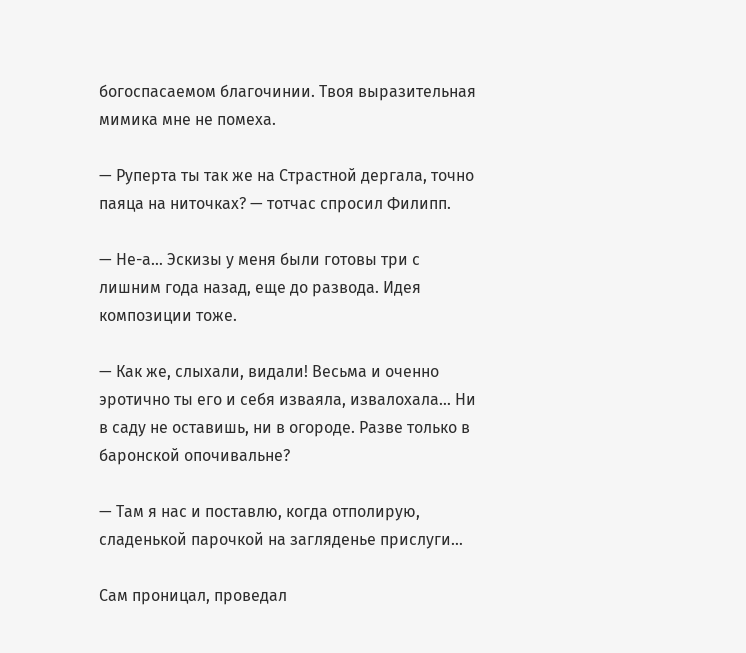богоспасаемом благочинии. Твоя выразительная мимика мне не помеха.

— Руперта ты так же на Страстной дергала, точно паяца на ниточках? — тотчас спросил Филипп.

— Не-а… Эскизы у меня были готовы три с лишним года назад, еще до развода. Идея композиции тоже.

— Как же, слыхали, видали! Весьма и оченно эротично ты его и себя изваяла, извалохала… Ни в саду не оставишь, ни в огороде. Разве только в баронской опочивальне?

— Там я нас и поставлю, когда отполирую, сладенькой парочкой на загляденье прислуги…

Сам проницал, проведал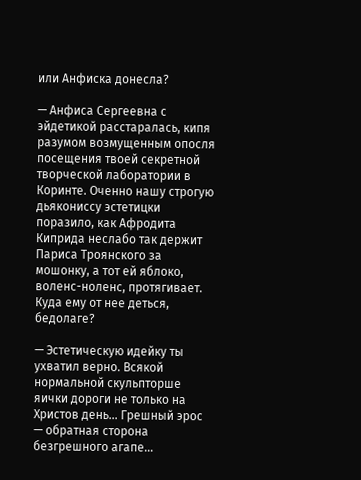или Анфиска донесла?

— Анфиса Сергеевна с эйдетикой расстаралась, кипя разумом возмущенным опосля посещения твоей секретной творческой лаборатории в Коринте. Оченно нашу строгую дьякониссу эстетицки поразило, как Афродита Киприда неслабо так держит Париса Троянского за мошонку, а тот ей яблоко, воленс-ноленс, протягивает. Куда ему от нее деться, бедолаге?

— Эстетическую идейку ты ухватил верно. Всякой нормальной скульпторше яички дороги не только на Христов день… Грешный эрос — обратная сторона безгрешного агапе…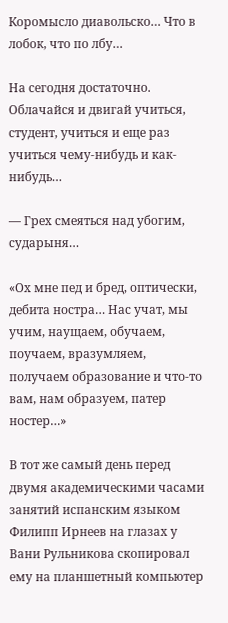Коромысло диавольско… Что в лобок, что по лбу…

На сегодня достаточно. Облачайся и двигай учиться, студент, учиться и еще раз учиться чему-нибудь и как-нибудь…

— Грех смеяться над убогим, сударыня…

«Ох мне пед и бред, оптически, дебита ностра… Нас учат, мы учим, наущаем, обучаем, поучаем, вразумляем, получаем образование и что-то вам, нам образуем, патер ностер…»

В тот же самый день перед двумя академическими часами занятий испанским языком Филипп Ирнеев на глазах у Вани Рульникова скопировал ему на планшетный компьютер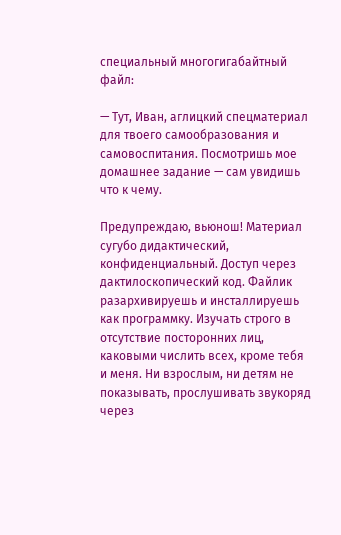специальный многогигабайтный файл:

— Тут, Иван, аглицкий спецматериал для твоего самообразования и самовоспитания. Посмотришь мое домашнее задание — сам увидишь что к чему.

Предупреждаю, вьюнош! Материал сугубо дидактический, конфиденциальный. Доступ через дактилоскопический код. Файлик разархивируешь и инсталлируешь как программку. Изучать строго в отсутствие посторонних лиц, каковыми числить всех, кроме тебя и меня. Ни взрослым, ни детям не показывать, прослушивать звукоряд через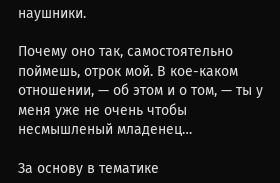наушники.

Почему оно так, самостоятельно поймешь, отрок мой. В кое-каком отношении, — об этом и о том, — ты у меня уже не очень чтобы несмышленый младенец…

За основу в тематике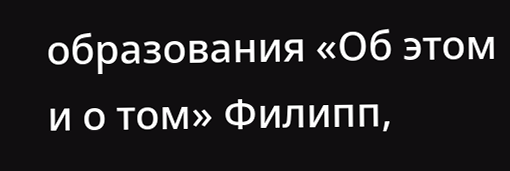образования «Об этом и о том» Филипп,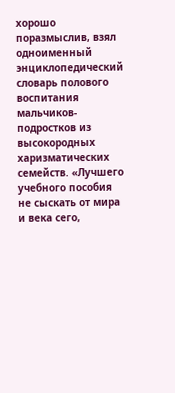хорошо поразмыслив, взял одноименный энциклопедический словарь полового воспитания мальчиков-подростков из высокородных харизматических семейств. «Лучшего учебного пособия не сыскать от мира и века сего,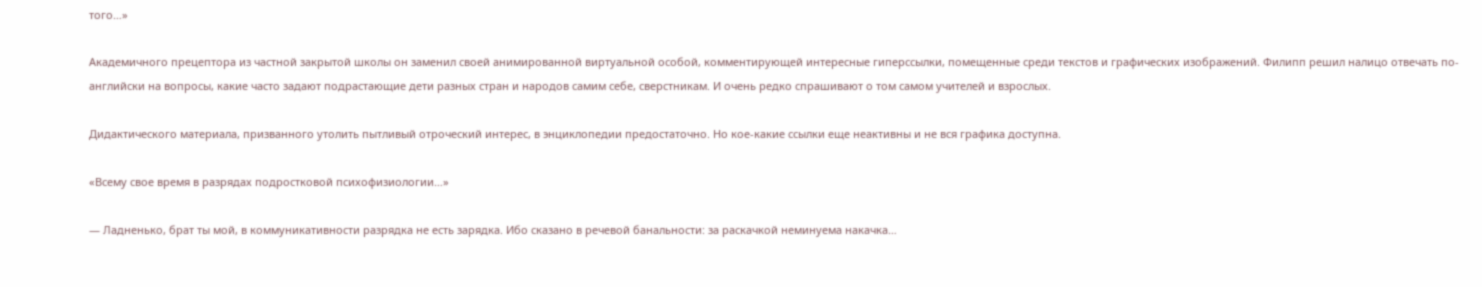того…»

Академичного прецептора из частной закрытой школы он заменил своей анимированной виртуальной особой, комментирующей интересные гиперссылки, помещенные среди текстов и графических изображений. Филипп решил налицо отвечать по-английски на вопросы, какие часто задают подрастающие дети разных стран и народов самим себе, сверстникам. И очень редко спрашивают о том самом учителей и взрослых.

Дидактического материала, призванного утолить пытливый отроческий интерес, в энциклопедии предостаточно. Но кое-какие ссылки еще неактивны и не вся графика доступна.

«Всему свое время в разрядах подростковой психофизиологии…»

— Ладненько, брат ты мой, в коммуникативности разрядка не есть зарядка. Ибо сказано в речевой банальности: за раскачкой неминуема накачка…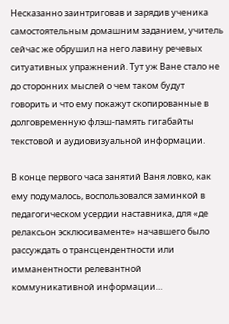Несказанно заинтриговав и зарядив ученика самостоятельным домашним заданием, учитель сейчас же обрушил на него лавину речевых ситуативных упражнений. Тут уж Ване стало не до сторонних мыслей о чем таком будут говорить и что ему покажут скопированные в долговременную флэш-память гигабайты текстовой и аудиовизуальной информации.

В конце первого часа занятий Ваня ловко, как ему подумалось, воспользовался заминкой в педагогическом усердии наставника, для «де релаксьон эсклюсиваменте» начавшего было рассуждать о трансцендентности или имманентности релевантной коммуникативной информации…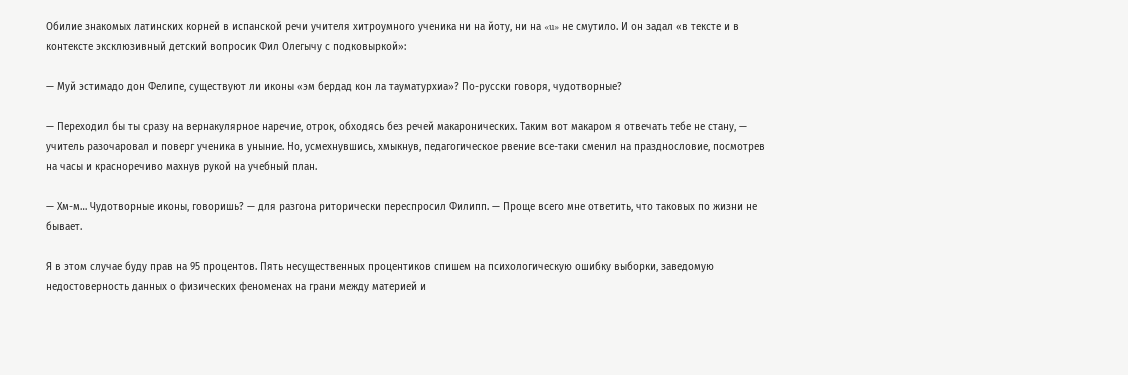Обилие знакомых латинских корней в испанской речи учителя хитроумного ученика ни на йоту, ни на «u» не смутило. И он задал «в тексте и в контексте эксклюзивный детский вопросик Фил Олегычу с подковыркой»:

— Муй эстимадо дон Фелипе, существуют ли иконы «эм бердад кон ла тауматурхиа»? По-русски говоря, чудотворные?

— Переходил бы ты сразу на вернакулярное наречие, отрок, обходясь без речей макаронических. Таким вот макаром я отвечать тебе не стану, — учитель разочаровал и поверг ученика в уныние. Но, усмехнувшись, хмыкнув, педагогическое рвение все-таки сменил на празднословие, посмотрев на часы и красноречиво махнув рукой на учебный план.

— Хм-м… Чудотворные иконы, говоришь? — для разгона риторически переспросил Филипп. — Проще всего мне ответить, что таковых по жизни не бывает.

Я в этом случае буду прав на 95 процентов. Пять несущественных процентиков спишем на психологическую ошибку выборки, заведомую недостоверность данных о физических феноменах на грани между материей и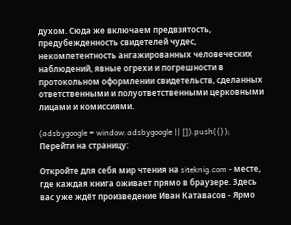духом. Сюда же включаем предвзятость, предубежденность свидетелей чудес, некомпетентность ангажированных человеческих наблюдений, явные огрехи и погрешности в протокольном оформлении свидетельств, сделанных ответственными и полуответственными церковными лицами и комиссиями.

(adsbygoogle = window.adsbygoogle || []).push({});
Перейти на страницу:

Откройте для себя мир чтения на siteknig.com - месте, где каждая книга оживает прямо в браузере. Здесь вас уже ждёт произведение Иван Катавасов - Ярмо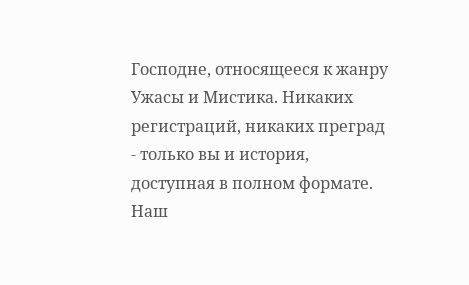Господне, относящееся к жанру Ужасы и Мистика. Никаких регистраций, никаких преград - только вы и история, доступная в полном формате. Наш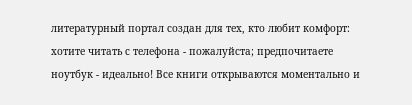литературный портал создан для тех, кто любит комфорт: хотите читать с телефона - пожалуйста; предпочитаете ноутбук - идеально! Все книги открываются моментально и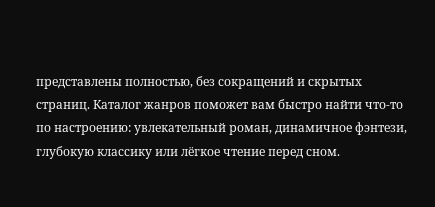представлены полностью, без сокращений и скрытых страниц. Каталог жанров поможет вам быстро найти что-то по настроению: увлекательный роман, динамичное фэнтези, глубокую классику или лёгкое чтение перед сном.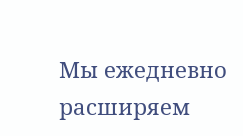Мы ежедневно расширяем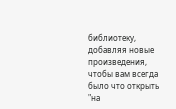библиотеку, добавляя новые произведения, чтобы вам всегда было что открыть "на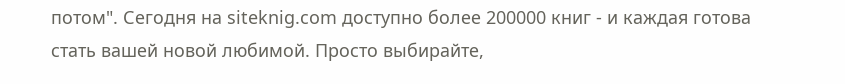потом". Сегодня на siteknig.com доступно более 200000 книг - и каждая готова стать вашей новой любимой. Просто выбирайте,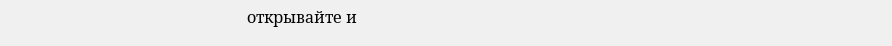открывайте и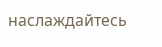наслаждайтесь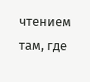чтением там, где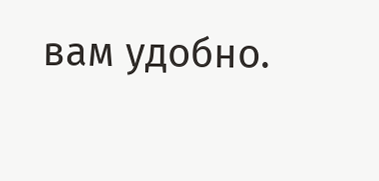вам удобно.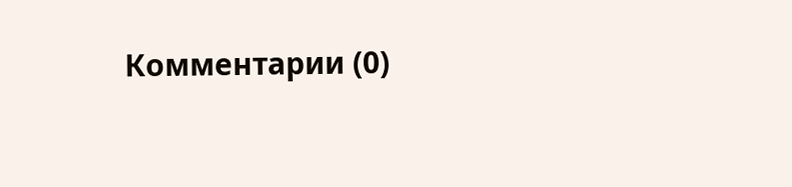Комментарии (0)